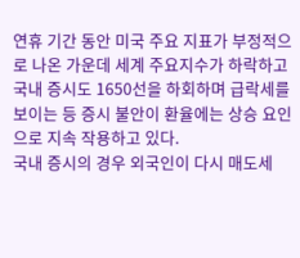연휴 기간 동안 미국 주요 지표가 부정적으로 나온 가운데 세계 주요지수가 하락하고 국내 증시도 1650선을 하회하며 급락세를 보이는 등 증시 불안이 환율에는 상승 요인으로 지속 작용하고 있다.
국내 증시의 경우 외국인이 다시 매도세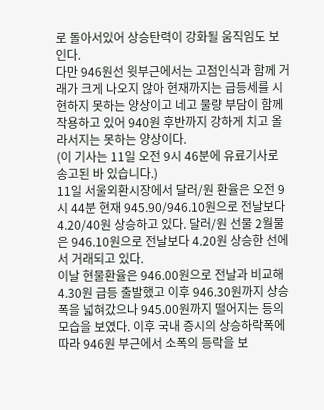로 돌아서있어 상승탄력이 강화될 움직임도 보인다.
다만 946원선 윗부근에서는 고점인식과 함께 거래가 크게 나오지 않아 현재까지는 급등세를 시현하지 못하는 양상이고 네고 물량 부담이 함께 작용하고 있어 940원 후반까지 강하게 치고 올라서지는 못하는 양상이다.
(이 기사는 11일 오전 9시 46분에 유료기사로 송고된 바 있습니다.)
11일 서울외환시장에서 달러/원 환율은 오전 9시 44분 현재 945.90/946.10원으로 전날보다 4.20/40원 상승하고 있다. 달러/원 선물 2월물은 946.10원으로 전날보다 4.20원 상승한 선에서 거래되고 있다.
이날 현물환율은 946.00원으로 전날과 비교해 4.30원 급등 출발했고 이후 946.30원까지 상승폭을 넓혀갔으나 945.00원까지 떨어지는 등의 모습을 보였다. 이후 국내 증시의 상승하락폭에 따라 946원 부근에서 소폭의 등락을 보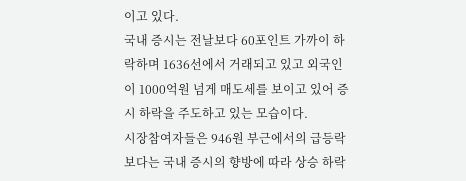이고 있다.
국내 증시는 전날보다 60포인트 가까이 하락하며 1636선에서 거래되고 있고 외국인이 1000억원 넘게 매도세를 보이고 있어 증시 하락을 주도하고 있는 모습이다.
시장참여자들은 946원 부근에서의 급등락 보다는 국내 증시의 향방에 따라 상승 하락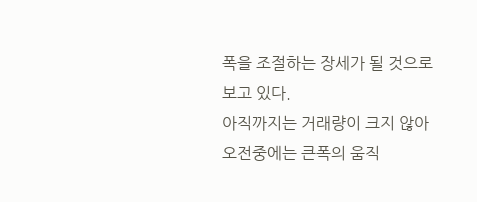폭을 조절하는 장세가 될 것으로 보고 있다.
아직까지는 거래량이 크지 않아 오전중에는 큰폭의 움직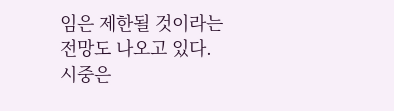임은 제한될 것이라는 전망도 나오고 있다.
시중은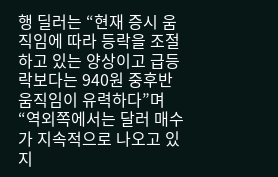행 딜러는 “현재 증시 움직임에 따라 등락을 조절하고 있는 양상이고 급등락보다는 940원 중후반 움직임이 유력하다”며 “역외쪽에서는 달러 매수가 지속적으로 나오고 있지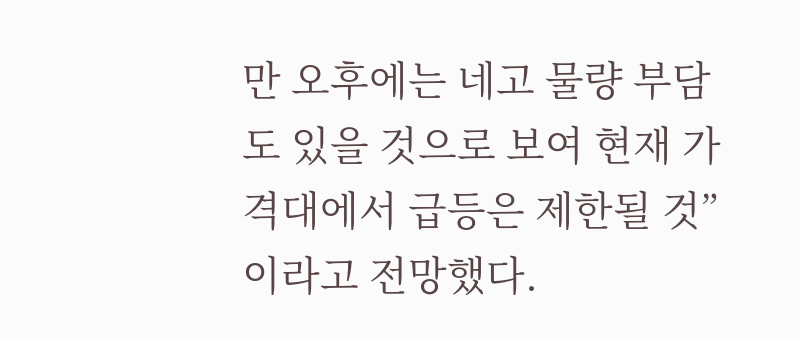만 오후에는 네고 물량 부담도 있을 것으로 보여 현재 가격대에서 급등은 제한될 것”이라고 전망했다.